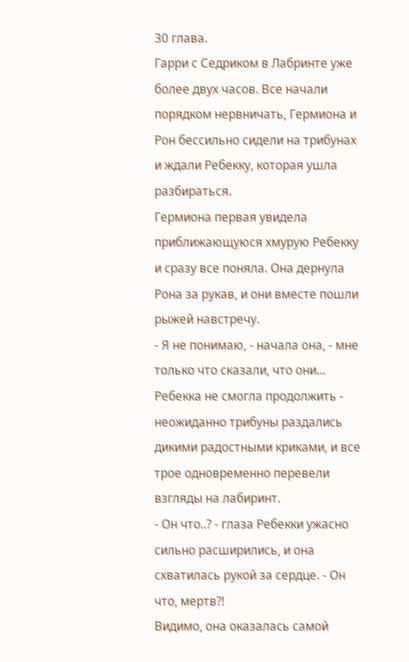30 глава.
Гарри с Седриком в Лабринте уже более двух часов. Все начали порядком нервничать, Гермиона и Рон бессильно сидели на трибунах и ждали Ребекку, которая ушла разбираться.
Гермиона первая увидела приближающуюся хмурую Ребекку и сразу все поняла. Она дернула Рона за рукав, и они вместе пошли рыжей навстречу.
- Я не понимаю, - начала она, - мне только что сказали, что они...
Ребекка не смогла продолжить - неожиданно трибуны раздались дикими радостными криками, и все трое одновременно перевели взгляды на лабиринт.
- Он что..? - глаза Ребекки ужасно сильно расширились, и она схватилась рукой за сердце. - Он что, мертв?!
Видимо, она оказалась самой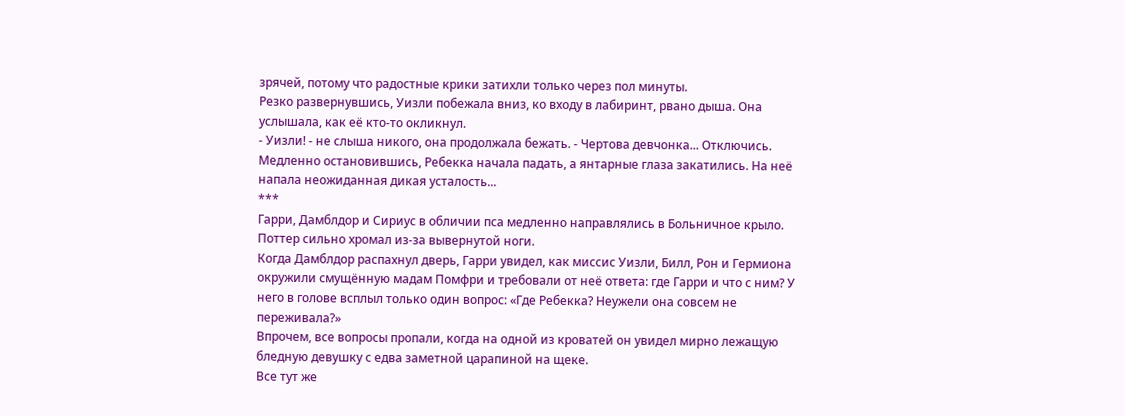зрячей, потому что радостные крики затихли только через пол минуты.
Резко развернувшись, Уизли побежала вниз, ко входу в лабиринт, рвано дыша. Она услышала, как её кто-то окликнул.
- Уизли! - не слыша никого, она продолжала бежать. - Чертова девчонка... Отключись.
Медленно остановившись, Ребекка начала падать, а янтарные глаза закатились. На неё напала неожиданная дикая усталость...
***
Гарри, Дамблдор и Сириус в обличии пса медленно направлялись в Больничное крыло. Поттер сильно хромал из-за вывернутой ноги.
Когда Дамблдор распахнул дверь, Гарри увидел, как миссис Уизли, Билл, Рон и Гермиона окружили смущённую мадам Помфри и требовали от неё ответа: где Гарри и что с ним? У него в голове всплыл только один вопрос: «Где Ребекка? Неужели она совсем не переживала?»
Впрочем, все вопросы пропали, когда на одной из кроватей он увидел мирно лежащую бледную девушку с едва заметной царапиной на щеке.
Все тут же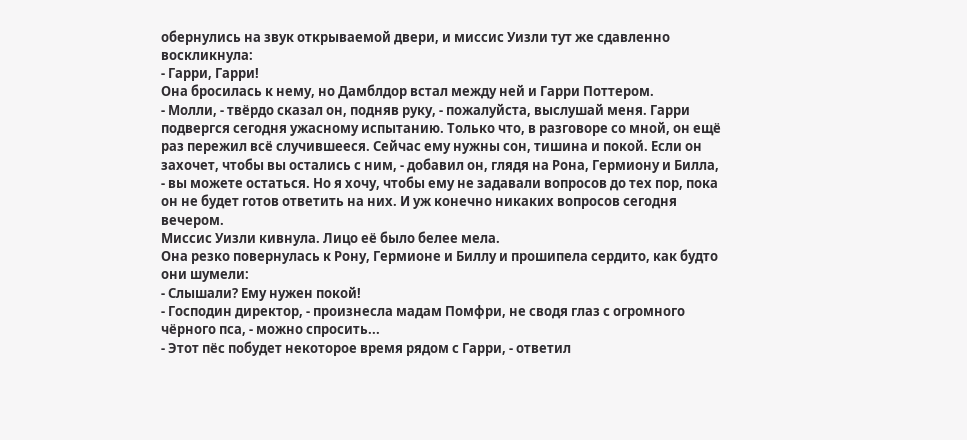обернулись на звук открываемой двери, и миссис Уизли тут же сдавленно воскликнула:
- Гарри, Гарри!
Она бросилась к нему, но Дамблдор встал между ней и Гарри Поттером.
- Молли, - твёрдо сказал он, подняв руку, - пожалуйста, выслушай меня. Гарри подвергся сегодня ужасному испытанию. Только что, в разговоре со мной, он ещё раз пережил всё случившееся. Сейчас ему нужны сон, тишина и покой. Если он захочет, чтобы вы остались с ним, - добавил он, глядя на Рона, Гермиону и Билла, - вы можете остаться. Но я хочу, чтобы ему не задавали вопросов до тех пор, пока он не будет готов ответить на них. И уж конечно никаких вопросов сегодня вечером.
Миссис Уизли кивнула. Лицо её было белее мела.
Она резко повернулась к Рону, Гермионе и Биллу и прошипела сердито, как будто они шумели:
- Слышали? Ему нужен покой!
- Господин директор, - произнесла мадам Помфри, не сводя глаз с огромного чёрного пса, - можно спросить...
- Этот пёс побудет некоторое время рядом с Гарри, - ответил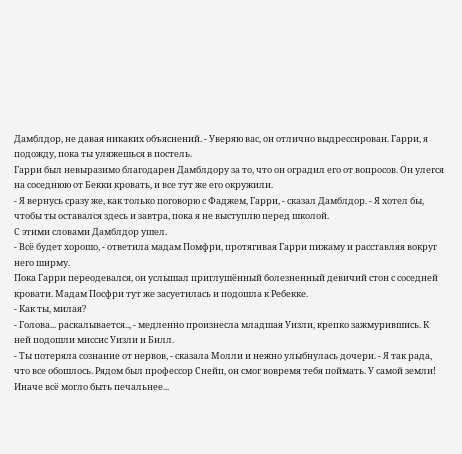Дамблдор, не давая никаких объяснений. - Уверяю вас, он отлично выдрессирован. Гарри, я подожду, пока ты уляжешься в постель.
Гарри был невыразимо благодарен Дамблдору за то, что он оградил его от вопросов. Он улегся на соседнюю от Бекки кровать, и все тут же его окружили.
- Я вернусь сразу же, как только поговорю с Фаджем, Гарри, - сказал Дамблдор. - Я хотел бы, чтобы ты оставался здесь и завтра, пока я не выступлю перед школой.
С этими словами Дамблдор ушел.
- Всё будет хорошо, - ответила мадам Помфри, протягивая Гарри пижаму и расставляя вокруг него ширму.
Пока Гарри переодевался, он услышал приглушённый болезненный девичий стон с соседней кровати. Мадам Посфри тут же засуетилась и подошла к Ребекке.
- Как ты, милая?
- Голова... раскалывается.., - медленно произнесла младшая Уизли, крепко зажмурившись. К ней подошли миссис Уизли и Билл.
- Ты потеряла сознание от нервов, - сказала Молли и нежно улыбнулась дочери. - Я так рада, что все обошлось. Рядом был профессор Снейп, он смог вовремя тебя поймать. У самой земли! Иначе всё могло быть печальнее...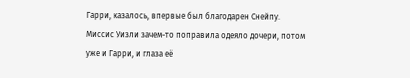Гарри, казалось, впервые был благодарен Снейпу.
Миссис Уизли зачем-то поправила одеяло дочери, потом уже и Гарри, и глаза её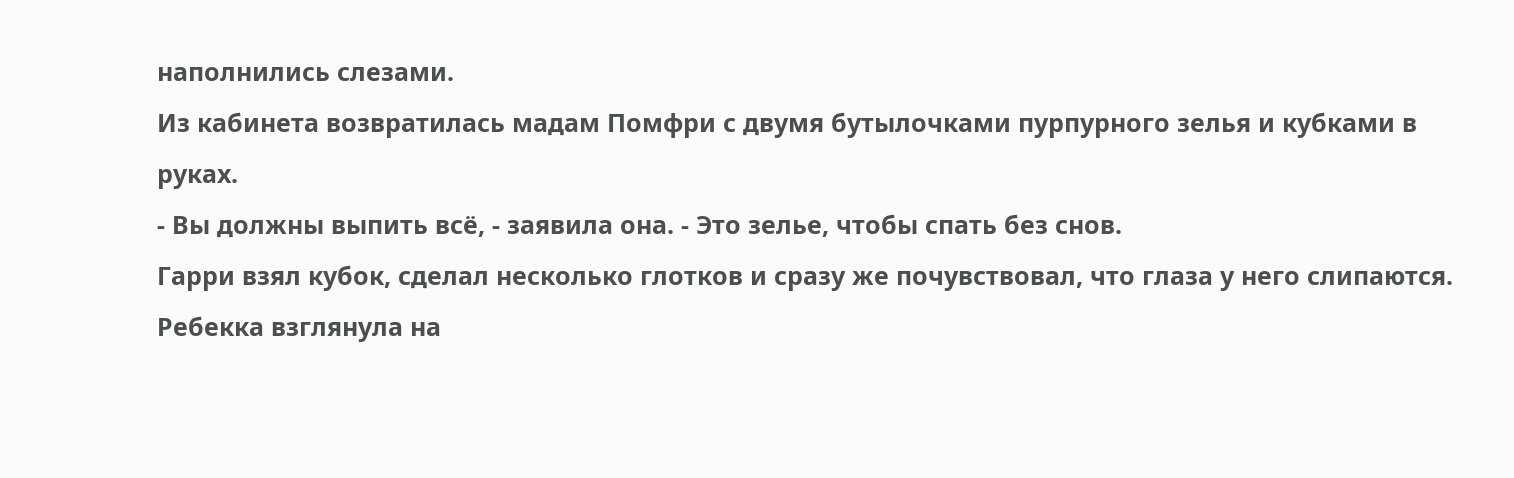наполнились слезами.
Из кабинета возвратилась мадам Помфри с двумя бутылочками пурпурного зелья и кубками в руках.
- Вы должны выпить всё, - заявила она. - Это зелье, чтобы спать без снов.
Гарри взял кубок, сделал несколько глотков и сразу же почувствовал, что глаза у него слипаются.
Ребекка взглянула на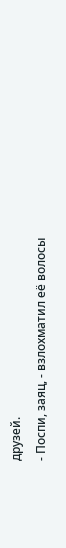друзей.
- Поспи, заяц, - взлохматил её волосы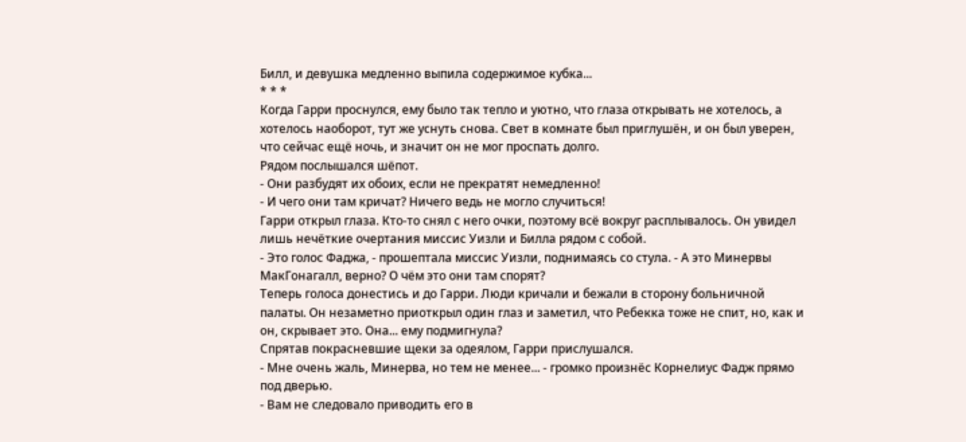Билл, и девушка медленно выпила содержимое кубка...
* * *
Когда Гарри проснулся, ему было так тепло и уютно, что глаза открывать не хотелось, а хотелось наоборот, тут же уснуть снова. Свет в комнате был приглушён, и он был уверен, что сейчас ещё ночь, и значит он не мог проспать долго.
Рядом послышался шёпот.
- Они разбудят их обоих, если не прекратят немедленно!
- И чего они там кричат? Ничего ведь не могло случиться!
Гарри открыл глаза. Кто-то снял с него очки, поэтому всё вокруг расплывалось. Он увидел лишь нечёткие очертания миссис Уизли и Билла рядом с собой.
- Это голос Фаджа, - прошептала миссис Уизли, поднимаясь со стула. - А это Минервы МакГонагалл, верно? О чём это они там спорят?
Теперь голоса донестись и до Гарри. Люди кричали и бежали в сторону больничной палаты. Он незаметно приоткрыл один глаз и заметил, что Ребекка тоже не спит, но, как и он, скрывает это. Она... ему подмигнула?
Спрятав покрасневшие щеки за одеялом, Гарри прислушался.
- Мне очень жаль, Минерва, но тем не менее... - громко произнёс Корнелиус Фадж прямо под дверью.
- Вам не следовало приводить его в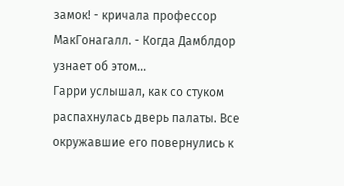замок! - кричала профессор МакГонагалл. - Когда Дамблдор узнает об этом...
Гарри услышал, как со стуком распахнулась дверь палаты. Все окружавшие его повернулись к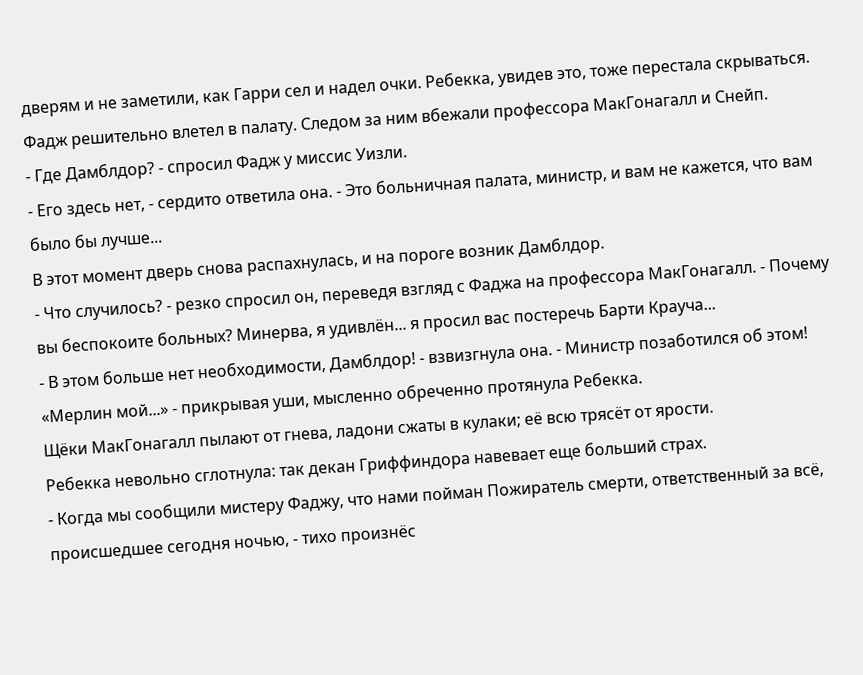дверям и не заметили, как Гарри сел и надел очки. Ребекка, увидев это, тоже перестала скрываться.
Фадж решительно влетел в палату. Следом за ним вбежали профессора МакГонагалл и Снейп.
- Где Дамблдор? - спросил Фадж у миссис Уизли.
- Его здесь нет, - сердито ответила она. - Это больничная палата, министр, и вам не кажется, что вам было бы лучше...
В этот момент дверь снова распахнулась, и на пороге возник Дамблдор.
- Что случилось? - резко спросил он, переведя взгляд с Фаджа на профессора МакГонагалл. - Почему вы беспокоите больных? Минерва, я удивлён... я просил вас постеречь Барти Крауча...
- В этом больше нет необходимости, Дамблдор! - взвизгнула она. - Министр позаботился об этом!
«Мерлин мой...» - прикрывая уши, мысленно обреченно протянула Ребекка.
Щёки МакГонагалл пылают от гнева, ладони сжаты в кулаки; её всю трясёт от ярости.
Ребекка невольно сглотнула: так декан Гриффиндора навевает еще больший страх.
- Когда мы сообщили мистеру Фаджу, что нами пойман Пожиратель смерти, ответственный за всё, происшедшее сегодня ночью, - тихо произнёс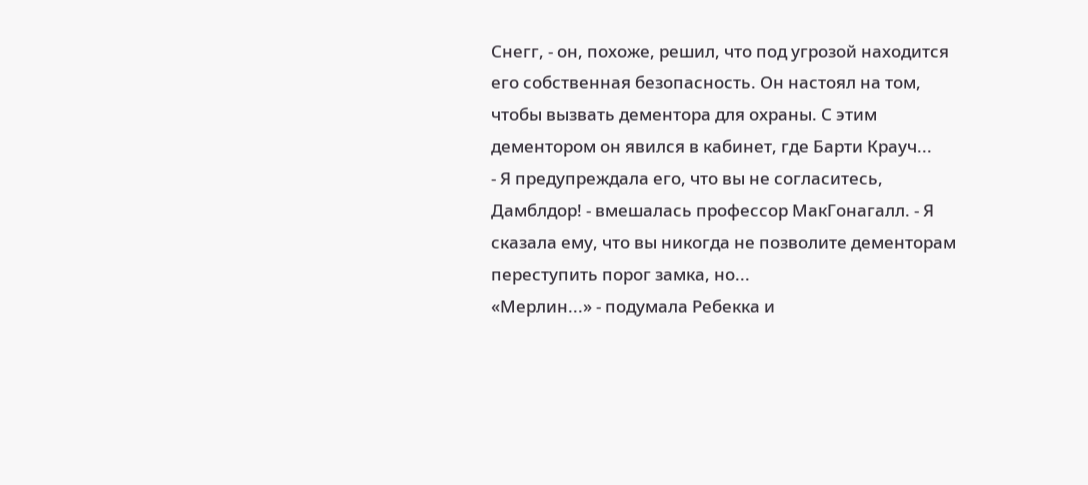Снегг, - он, похоже, решил, что под угрозой находится его собственная безопасность. Он настоял на том, чтобы вызвать дементора для охраны. С этим дементором он явился в кабинет, где Барти Крауч...
- Я предупреждала его, что вы не согласитесь, Дамблдор! - вмешалась профессор МакГонагалл. - Я сказала ему, что вы никогда не позволите дементорам переступить порог замка, но...
«Мерлин...» - подумала Ребекка и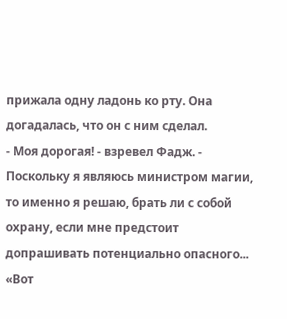прижала одну ладонь ко рту. Она догадалась, что он с ним сделал.
- Моя дорогая! - взревел Фадж. - Поскольку я являюсь министром магии, то именно я решаю, брать ли с собой охрану, если мне предстоит допрашивать потенциально опасного...
«Вот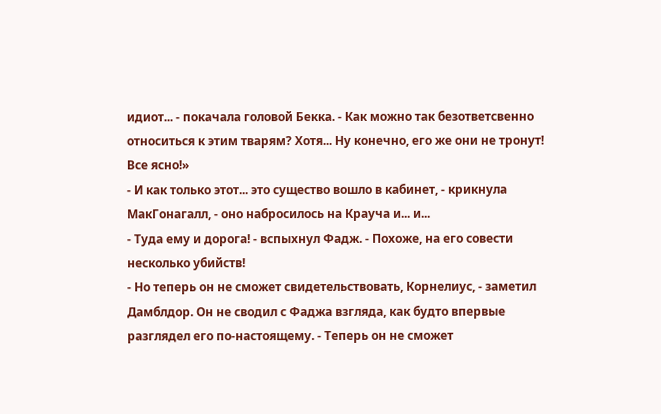идиот... - покачала головой Бекка. - Как можно так безответсвенно относиться к этим тварям? Хотя... Ну конечно, его же они не тронут! Все ясно!»
- И как только этот... это существо вошло в кабинет, - крикнула МакГонагалл, - оно набросилось на Крауча и... и...
- Туда ему и дорога! - вспыхнул Фадж. - Похоже, на его совести несколько убийств!
- Но теперь он не сможет свидетельствовать, Корнелиус, - заметил Дамблдор. Он не сводил с Фаджа взгляда, как будто впервые разглядел его по-настоящему. - Теперь он не сможет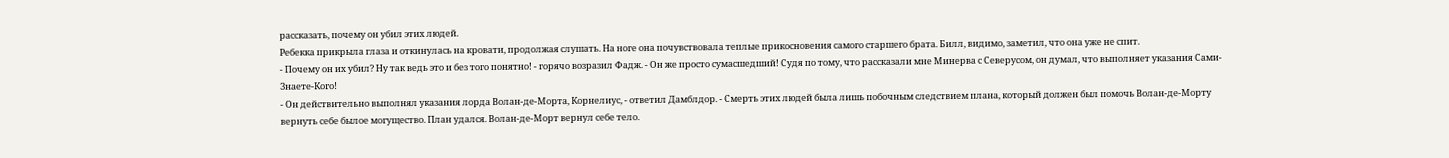рассказать, почему он убил этих людей.
Ребекка прикрыла глаза и откинулась на кровати, продолжая слушать. На ноге она почувствовала теплые прикосновения самого старшего брата. Билл, видимо, заметил, что она уже не спит.
- Почему он их убил? Ну так ведь это и без того понятно! - горячо возразил Фадж. - Он же просто сумасшедший! Судя по тому, что рассказали мне Минерва с Северусом, он думал, что выполняет указания Сами-Знаете-Кого!
- Он действительно выполнял указания лорда Волан-де-Морта, Корнелиус, - ответил Дамблдор. - Смерть этих людей была лишь побочным следствием плана, который должен был помочь Волан-де-Морту вернуть себе былое могущество. План удался. Волан-де-Морт вернул себе тело.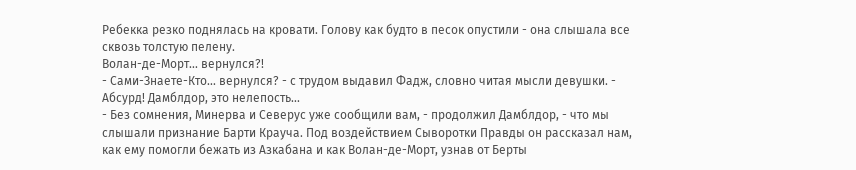Ребекка резко поднялась на кровати. Голову как будто в песок опустили - она слышала все сквозь толстую пелену.
Волан-де-Морт... вернулся?!
- Сами-Знаете-Кто... вернулся? - с трудом выдавил Фадж, словно читая мысли девушки. - Абсурд! Дамблдор, это нелепость...
- Без сомнения, Минерва и Северус уже сообщили вам, - продолжил Дамблдор, - что мы слышали признание Барти Крауча. Под воздействием Сыворотки Правды он рассказал нам, как ему помогли бежать из Азкабана и как Волан-де-Морт, узнав от Берты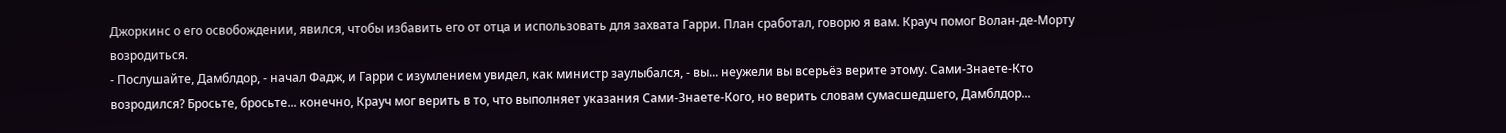Джоркинс о его освобождении, явился, чтобы избавить его от отца и использовать для захвата Гарри. План сработал, говорю я вам. Крауч помог Волан-де-Морту возродиться.
- Послушайте, Дамблдор, - начал Фадж, и Гарри с изумлением увидел, как министр заулыбался, - вы... неужели вы всерьёз верите этому. Сами-Знаете-Кто возродился? Бросьте, бросьте... конечно, Крауч мог верить в то, что выполняет указания Сами-Знаете-Кого, но верить словам сумасшедшего, Дамблдор...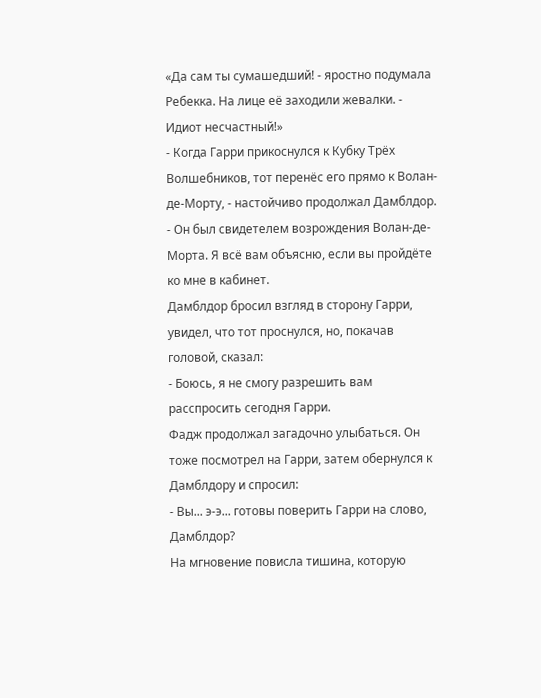«Да сам ты сумашедший! - яростно подумала Ребекка. На лице её заходили жевалки. - Идиот несчастный!»
- Когда Гарри прикоснулся к Кубку Трёх Волшебников, тот перенёс его прямо к Волан-де-Морту, - настойчиво продолжал Дамблдор. - Он был свидетелем возрождения Волан-де-Морта. Я всё вам объясню, если вы пройдёте ко мне в кабинет.
Дамблдор бросил взгляд в сторону Гарри, увидел, что тот проснулся, но, покачав головой, сказал:
- Боюсь, я не смогу разрешить вам расспросить сегодня Гарри.
Фадж продолжал загадочно улыбаться. Он тоже посмотрел на Гарри, затем обернулся к Дамблдору и спросил:
- Вы... э-э... готовы поверить Гарри на слово, Дамблдор?
На мгновение повисла тишина, которую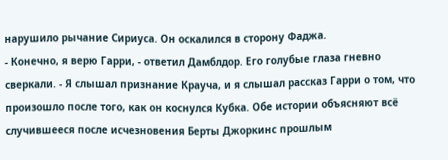нарушило рычание Сириуса. Он оскалился в сторону Фаджа.
- Конечно, я верю Гарри, - ответил Дамблдор. Его голубые глаза гневно сверкали. - Я слышал признание Крауча, и я слышал рассказ Гарри о том, что произошло после того, как он коснулся Кубка. Обе истории объясняют всё случившееся после исчезновения Берты Джоркинс прошлым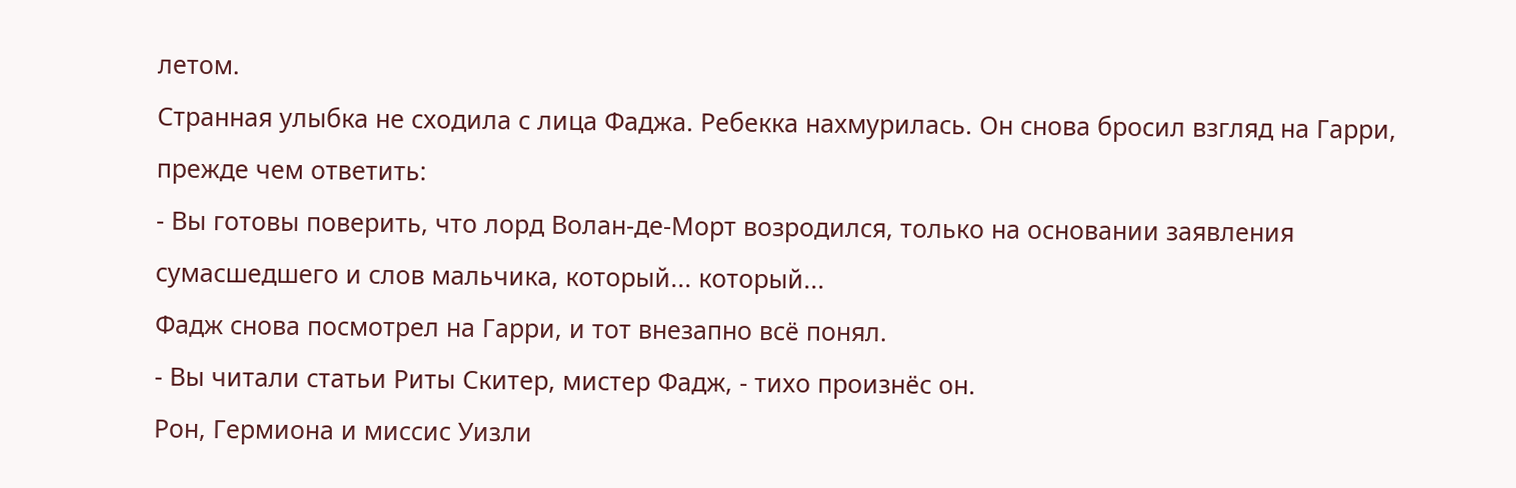летом.
Странная улыбка не сходила с лица Фаджа. Ребекка нахмурилась. Он снова бросил взгляд на Гарри, прежде чем ответить:
- Вы готовы поверить, что лорд Волан-де-Морт возродился, только на основании заявления сумасшедшего и слов мальчика, который... который...
Фадж снова посмотрел на Гарри, и тот внезапно всё понял.
- Вы читали статьи Риты Скитер, мистер Фадж, - тихо произнёс он.
Рон, Гермиона и миссис Уизли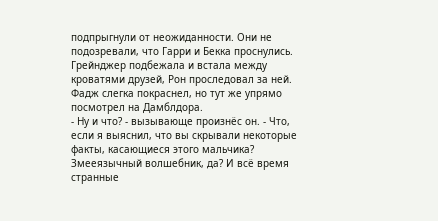подпрыгнули от неожиданности. Они не подозревали, что Гарри и Бекка проснулись. Грейнджер подбежала и встала между кроватями друзей, Рон проследовал за ней.
Фадж слегка покраснел, но тут же упрямо посмотрел на Дамблдора.
- Ну и что? - вызывающе произнёс он. - Что, если я выяснил, что вы скрывали некоторые факты, касающиеся этого мальчика? Змееязычный волшебник, да? И всё время странные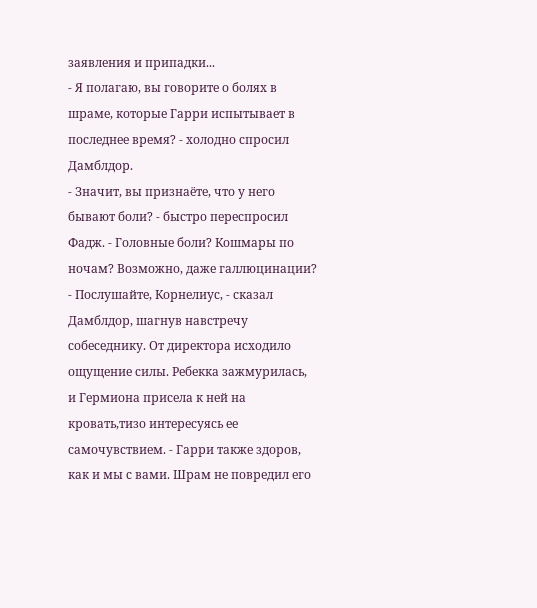заявления и припадки...
- Я полагаю, вы говорите о болях в шраме, которые Гарри испытывает в последнее время? - холодно спросил Дамблдор.
- Значит, вы признаёте, что у него бывают боли? - быстро переспросил Фадж. - Головные боли? Кошмары по ночам? Возможно, даже галлюцинации?
- Послушайте, Корнелиус, - сказал Дамблдор, шагнув навстречу собеседнику. От директора исходило ощущение силы. Ребекка зажмурилась, и Гермиона присела к ней на кровать,тизо интересуясь ее самочувствием. - Гарри также здоров, как и мы с вами. Шрам не повредил его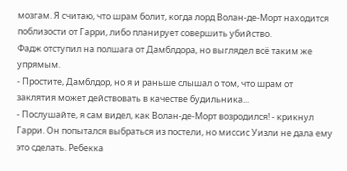мозгам. Я считаю, что шрам болит, когда лорд Волан-де-Морт находится поблизости от Гарри, либо планирует совершить убийство.
Фадж отступил на полшага от Дамблдора, но выглядел всё таким же упрямым.
- Простите, Дамблдор, но я и раньше слышал о том, что шрам от заклятия может действовать в качестве будильника...
- Послушайте, я сам видел, как Волан-де-Морт возродился! - крикнул Гарри. Он попытался выбраться из постели, но миссис Уизли не дала ему это сделать. Ребекка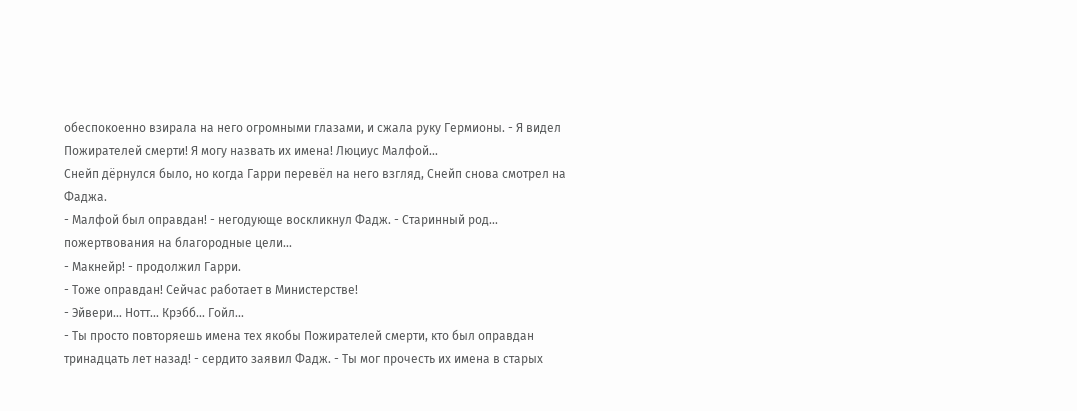обеспокоенно взирала на него огромными глазами, и сжала руку Гермионы. - Я видел Пожирателей смерти! Я могу назвать их имена! Люциус Малфой...
Снейп дёрнулся было, но когда Гарри перевёл на него взгляд, Снейп снова смотрел на Фаджа.
- Малфой был оправдан! - негодующе воскликнул Фадж. - Старинный род... пожертвования на благородные цели...
- Макнейр! - продолжил Гарри.
- Тоже оправдан! Сейчас работает в Министерстве!
- Эйвери... Нотт... Крэбб... Гойл...
- Ты просто повторяешь имена тех якобы Пожирателей смерти, кто был оправдан тринадцать лет назад! - сердито заявил Фадж. - Ты мог прочесть их имена в старых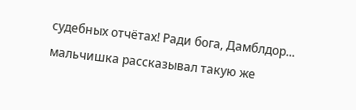судебных отчётах! Ради бога, Дамблдор... мальчишка рассказывал такую же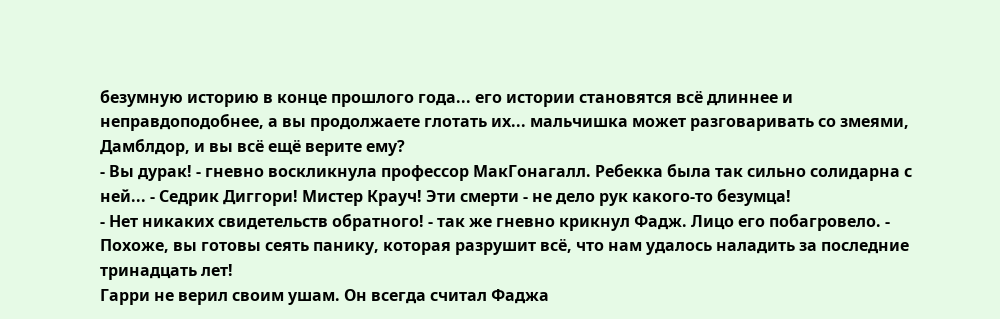безумную историю в конце прошлого года... его истории становятся всё длиннее и неправдоподобнее, а вы продолжаете глотать их... мальчишка может разговаривать со змеями, Дамблдор, и вы всё ещё верите ему?
- Вы дурак! - гневно воскликнула профессор МакГонагалл. Ребекка была так сильно солидарна с ней... - Седрик Диггори! Мистер Крауч! Эти смерти - не дело рук какого-то безумца!
- Нет никаких свидетельств обратного! - так же гневно крикнул Фадж. Лицо его побагровело. - Похоже, вы готовы сеять панику, которая разрушит всё, что нам удалось наладить за последние тринадцать лет!
Гарри не верил своим ушам. Он всегда считал Фаджа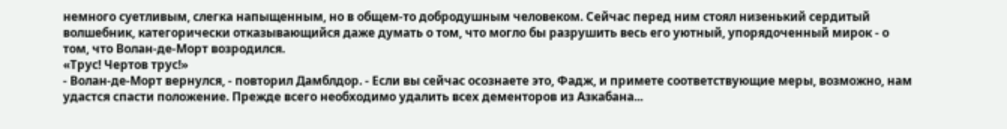немного суетливым, слегка напыщенным, но в общем-то добродушным человеком. Сейчас перед ним стоял низенький сердитый волшебник, категорически отказывающийся даже думать о том, что могло бы разрушить весь его уютный, упорядоченный мирок - о том, что Волан-де-Морт возродился.
«Трус! Чертов трус!»
- Волан-де-Морт вернулся, - повторил Дамблдор. - Если вы сейчас осознаете это, Фадж, и примете соответствующие меры, возможно, нам удастся спасти положение. Прежде всего необходимо удалить всех дементоров из Азкабана...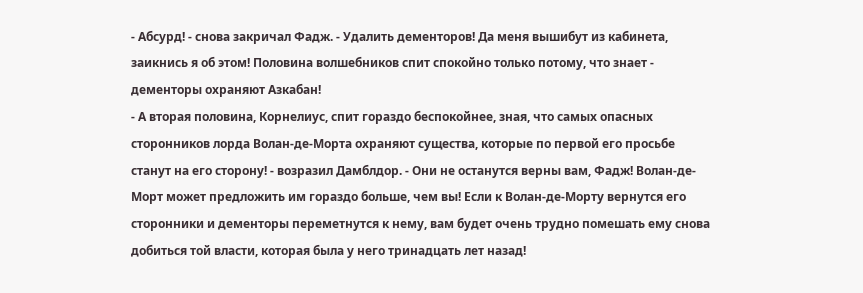- Абсурд! - снова закричал Фадж. - Удалить дементоров! Да меня вышибут из кабинета, заикнись я об этом! Половина волшебников спит спокойно только потому, что знает - дементоры охраняют Азкабан!
- А вторая половина, Корнелиус, спит гораздо беспокойнее, зная, что самых опасных сторонников лорда Волан-де-Морта охраняют существа, которые по первой его просьбе станут на его сторону! - возразил Дамблдор. - Они не останутся верны вам, Фадж! Волан-де-Морт может предложить им гораздо больше, чем вы! Если к Волан-де-Морту вернутся его сторонники и дементоры переметнутся к нему, вам будет очень трудно помешать ему снова добиться той власти, которая была у него тринадцать лет назад!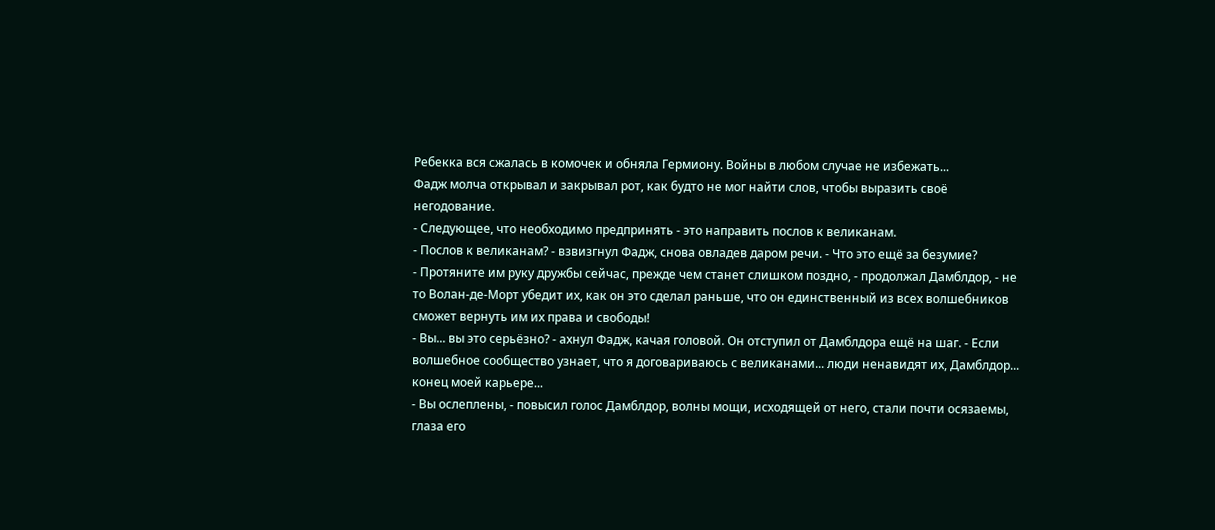Ребекка вся сжалась в комочек и обняла Гермиону. Войны в любом случае не избежать...
Фадж молча открывал и закрывал рот, как будто не мог найти слов, чтобы выразить своё негодование.
- Следующее, что необходимо предпринять - это направить послов к великанам.
- Послов к великанам? - взвизгнул Фадж, снова овладев даром речи. - Что это ещё за безумие?
- Протяните им руку дружбы сейчас, прежде чем станет слишком поздно, - продолжал Дамблдор, - не то Волан-де-Морт убедит их, как он это сделал раньше, что он единственный из всех волшебников сможет вернуть им их права и свободы!
- Вы... вы это серьёзно? - ахнул Фадж, качая головой. Он отступил от Дамблдора ещё на шаг. - Если волшебное сообщество узнает, что я договариваюсь с великанами... люди ненавидят их, Дамблдор... конец моей карьере...
- Вы ослеплены, - повысил голос Дамблдор, волны мощи, исходящей от него, стали почти осязаемы, глаза его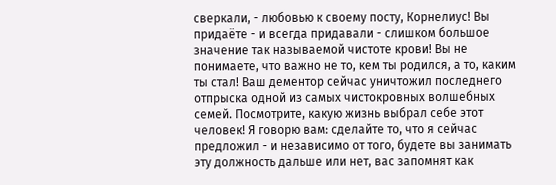сверкали, - любовью к своему посту, Корнелиус! Вы придаёте - и всегда придавали - слишком большое значение так называемой чистоте крови! Вы не понимаете, что важно не то, кем ты родился, а то, каким ты стал! Ваш дементор сейчас уничтожил последнего отпрыска одной из самых чистокровных волшебных семей. Посмотрите, какую жизнь выбрал себе этот человек! Я говорю вам: сделайте то, что я сейчас предложил - и независимо от того, будете вы занимать эту должность дальше или нет, вас запомнят как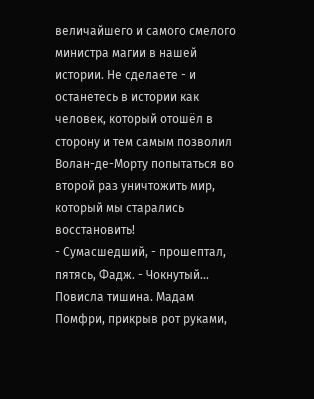величайшего и самого смелого министра магии в нашей истории. Не сделаете - и останетесь в истории как человек, который отошёл в сторону и тем самым позволил Волан-де-Морту попытаться во второй раз уничтожить мир, который мы старались восстановить!
- Сумасшедший, - прошептал, пятясь, Фадж. - Чокнутый...
Повисла тишина. Мадам Помфри, прикрыв рот руками,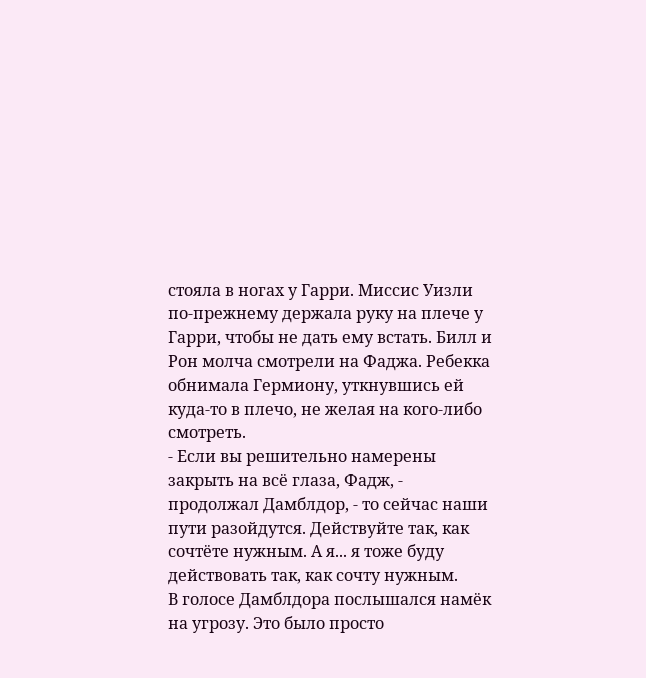стояла в ногах у Гарри. Миссис Уизли по-прежнему держала руку на плече у Гарри, чтобы не дать ему встать. Билл и Рон молча смотрели на Фаджа. Ребекка обнимала Гермиону, уткнувшись ей куда-то в плечо, не желая на кого-либо смотреть.
- Если вы решительно намерены закрыть на всё глаза, Фадж, - продолжал Дамблдор, - то сейчас наши пути разойдутся. Действуйте так, как сочтёте нужным. А я... я тоже буду действовать так, как сочту нужным.
В голосе Дамблдора послышался намёк на угрозу. Это было просто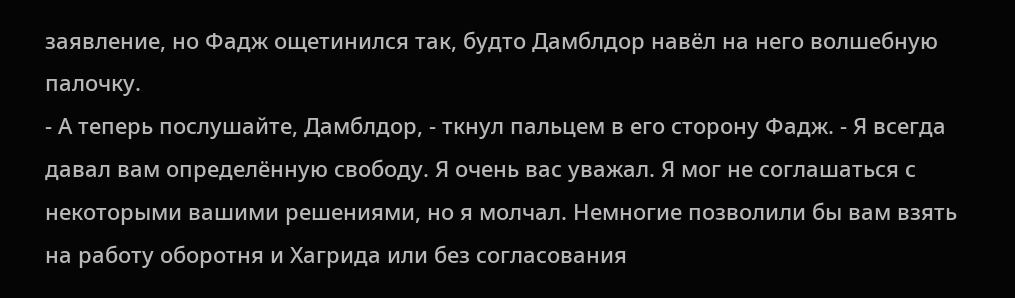заявление, но Фадж ощетинился так, будто Дамблдор навёл на него волшебную палочку.
- А теперь послушайте, Дамблдор, - ткнул пальцем в его сторону Фадж. - Я всегда давал вам определённую свободу. Я очень вас уважал. Я мог не соглашаться с некоторыми вашими решениями, но я молчал. Немногие позволили бы вам взять на работу оборотня и Хагрида или без согласования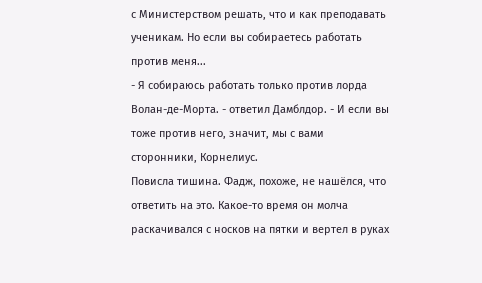с Министерством решать, что и как преподавать ученикам. Но если вы собираетесь работать против меня...
- Я собираюсь работать только против лорда Волан-де-Морта. - ответил Дамблдор. - И если вы тоже против него, значит, мы с вами сторонники, Корнелиус.
Повисла тишина. Фадж, похоже, не нашёлся, что ответить на это. Какое-то время он молча раскачивался с носков на пятки и вертел в руках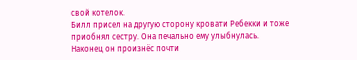свой котелок.
Билл присел на другую сторону кровати Ребекки и тоже приобнял сестру. Она печально ему улыбнулась.
Наконец он произнёс почти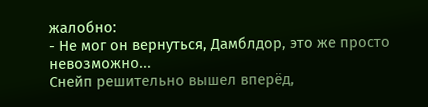жалобно:
- Не мог он вернуться, Дамблдор, это же просто невозможно...
Снейп решительно вышел вперёд,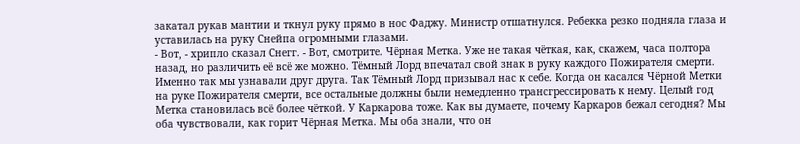закатал рукав мантии и ткнул руку прямо в нос Фаджу. Министр отшатнулся. Ребекка резко подняла глаза и уставилась на руку Снейпа огромными глазами.
- Вот, - хрипло сказал Снегг. - Вот, смотрите. Чёрная Метка. Уже не такая чёткая, как, скажем, часа полтора назад, но различить её всё же можно. Тёмный Лорд впечатал свой знак в руку каждого Пожирателя смерти. Именно так мы узнавали друг друга. Так Тёмный Лорд призывал нас к себе. Когда он касался Чёрной Метки на руке Пожирателя смерти, все остальные должны были немедленно трансгрессировать к нему. Целый год Метка становилась всё более чёткой. У Каркарова тоже. Как вы думаете, почему Каркаров бежал сегодня? Мы оба чувствовали, как горит Чёрная Метка. Мы оба знали, что он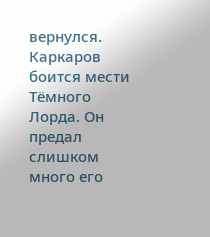вернулся. Каркаров боится мести Тёмного Лорда. Он предал слишком много его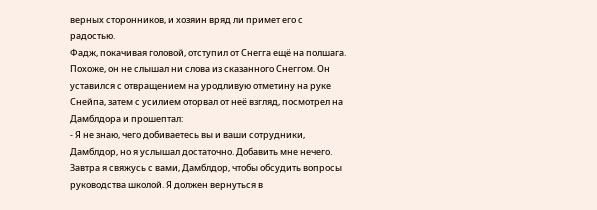верных сторонников, и хозяин вряд ли примет его с радостью.
Фадж, покачивая головой, отступил от Снегга ещё на полшага. Похоже, он не слышал ни слова из сказанного Снеггом. Он уставился с отвращением на уродливую отметину на руке Снейпа, затем с усилием оторвал от неё взгляд, посмотрел на Дамблдора и прошептал:
- Я не знаю, чего добиваетесь вы и ваши сотрудники, Дамблдор, но я услышал достаточно. Добавить мне нечего. Завтра я свяжусь с вами, Дамблдор, чтобы обсудить вопросы руководства школой. Я должен вернуться в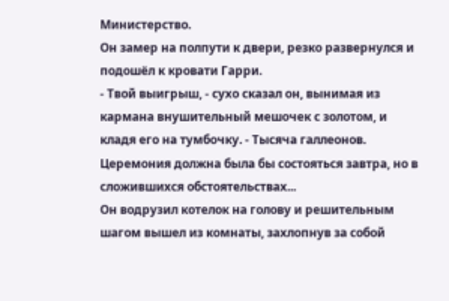Министерство.
Он замер на полпути к двери, резко развернулся и подошёл к кровати Гарри.
- Твой выигрыш, - сухо сказал он, вынимая из кармана внушительный мешочек с золотом, и кладя его на тумбочку. - Тысяча галлеонов. Церемония должна была бы состояться завтра, но в сложившихся обстоятельствах...
Он водрузил котелок на голову и решительным шагом вышел из комнаты, захлопнув за собой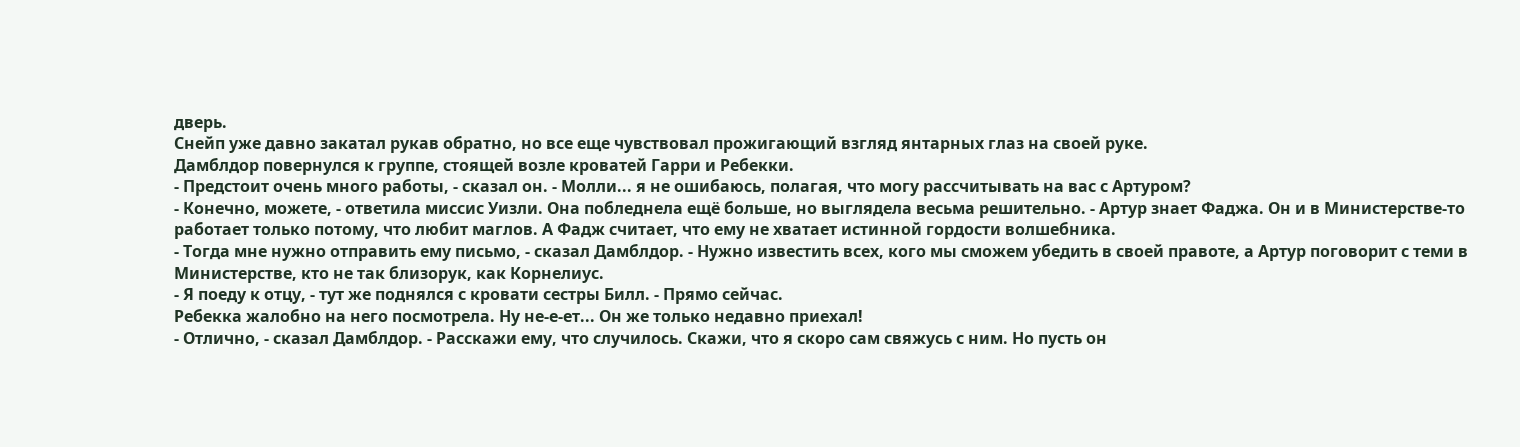дверь.
Снейп уже давно закатал рукав обратно, но все еще чувствовал прожигающий взгляд янтарных глаз на своей руке.
Дамблдор повернулся к группе, стоящей возле кроватей Гарри и Ребекки.
- Предстоит очень много работы, - сказал он. - Молли... я не ошибаюсь, полагая, что могу рассчитывать на вас с Артуром?
- Конечно, можете, - ответила миссис Уизли. Она побледнела ещё больше, но выглядела весьма решительно. - Артур знает Фаджа. Он и в Министерстве-то работает только потому, что любит маглов. А Фадж считает, что ему не хватает истинной гордости волшебника.
- Тогда мне нужно отправить ему письмо, - сказал Дамблдор. - Нужно известить всех, кого мы сможем убедить в своей правоте, а Артур поговорит с теми в Министерстве, кто не так близорук, как Корнелиус.
- Я поеду к отцу, - тут же поднялся с кровати сестры Билл. - Прямо сейчас.
Ребекка жалобно на него посмотрела. Ну не-е-ет... Он же только недавно приехал!
- Отлично, - сказал Дамблдор. - Расскажи ему, что случилось. Скажи, что я скоро сам свяжусь с ним. Но пусть он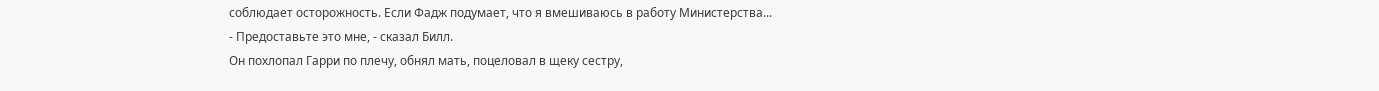соблюдает осторожность. Если Фадж подумает, что я вмешиваюсь в работу Министерства...
- Предоставьте это мне, - сказал Билл.
Он похлопал Гарри по плечу, обнял мать, поцеловал в щеку сестру,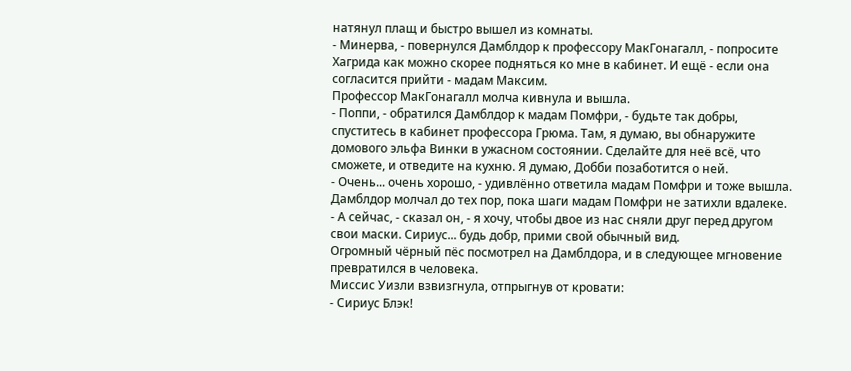натянул плащ и быстро вышел из комнаты.
- Минерва, - повернулся Дамблдор к профессору МакГонагалл, - попросите Хагрида как можно скорее подняться ко мне в кабинет. И ещё - если она согласится прийти - мадам Максим.
Профессор МакГонагалл молча кивнула и вышла.
- Поппи, - обратился Дамблдор к мадам Помфри, - будьте так добры, спуститесь в кабинет профессора Грюма. Там, я думаю, вы обнаружите домового эльфа Винки в ужасном состоянии. Сделайте для неё всё, что сможете, и отведите на кухню. Я думаю, Добби позаботится о ней.
- Очень... очень хорошо, - удивлённо ответила мадам Помфри и тоже вышла.
Дамблдор молчал до тех пор, пока шаги мадам Помфри не затихли вдалеке.
- А сейчас, - сказал он, - я хочу, чтобы двое из нас сняли друг перед другом свои маски. Сириус... будь добр, прими свой обычный вид.
Огромный чёрный пёс посмотрел на Дамблдора, и в следующее мгновение превратился в человека.
Миссис Уизли взвизгнула, отпрыгнув от кровати:
- Сириус Блэк!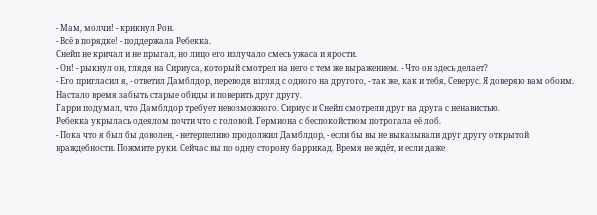- Мам, молчи! - крикнул Рон.
- Всё в порядке! - поддержала Ребекка.
Снейп не кричал и не прыгал, но лицо его излучало смесь ужаса и ярости.
- Он! - рыкнул он, глядя на Сириуса, который смотрел на него с тем же выражением. - Что он здесь делает?
- Его пригласил я, - ответил Дамблдор, переводя взгляд с одного на другого, - так же, как и тебя, Северус. Я доверяю вам обоим. Настало время забыть старые обиды и поверить друг другу.
Гарри подумал, что Дамблдор требует невозможного. Сириус и Снейп смотрели друг на друга с ненавистью.
Ребекка укрылась одеялом почти что с головой. Гермиона с беспокойством потрогала её лоб.
- Пока что я был бы доволен, - нетерпеливо продолжил Дамблдор, - если бы вы не выказывали друг другу открытой враждебности. Пожмите руки. Сейчас вы по одну сторону баррикад. Время не ждёт, и если даже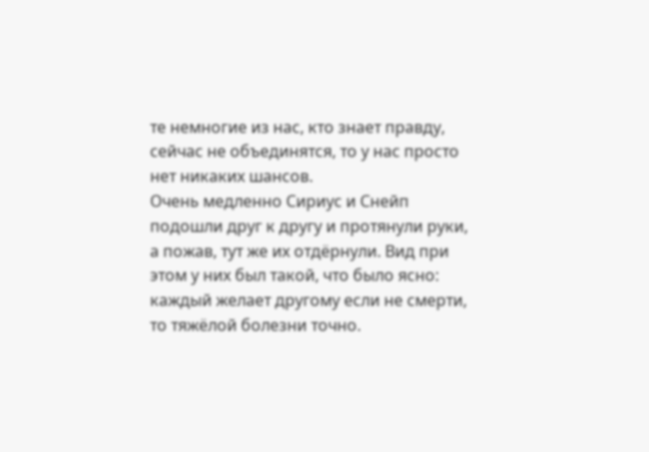те немногие из нас, кто знает правду, сейчас не объединятся, то у нас просто нет никаких шансов.
Очень медленно Сириус и Снейп подошли друг к другу и протянули руки, а пожав, тут же их отдёрнули. Вид при этом у них был такой, что было ясно: каждый желает другому если не смерти, то тяжёлой болезни точно.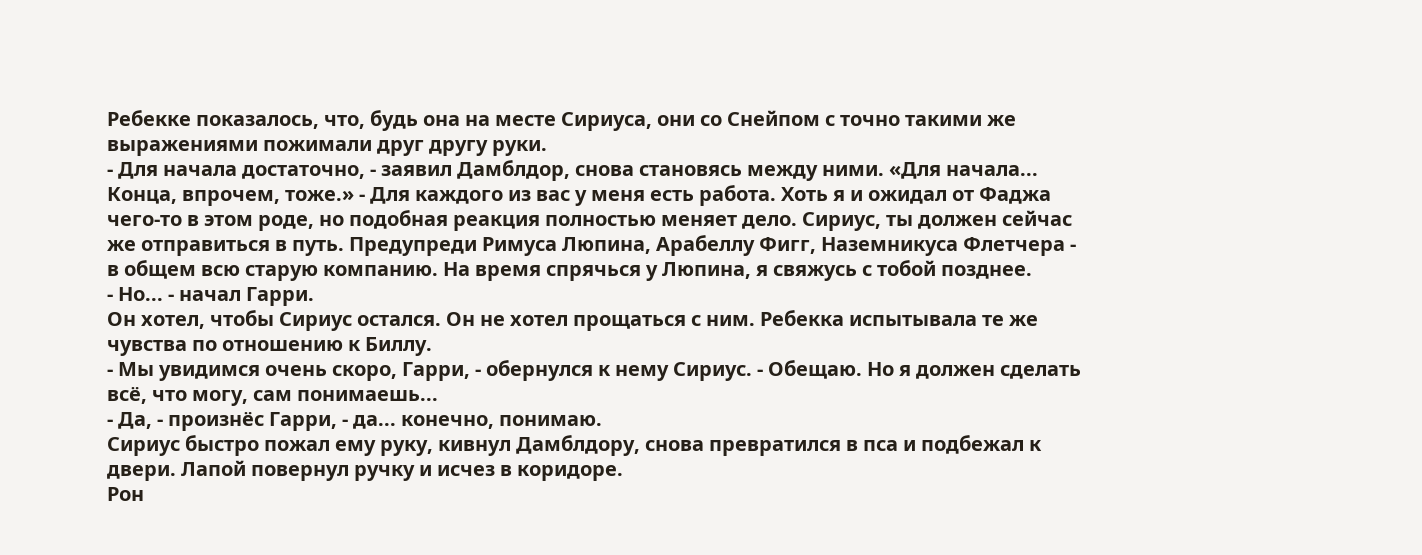Ребекке показалось, что, будь она на месте Сириуса, они со Снейпом с точно такими же выражениями пожимали друг другу руки.
- Для начала достаточно, - заявил Дамблдор, снова становясь между ними. «Для начала... Конца, впрочем, тоже.» - Для каждого из вас у меня есть работа. Хоть я и ожидал от Фаджа чего-то в этом роде, но подобная реакция полностью меняет дело. Сириус, ты должен сейчас же отправиться в путь. Предупреди Римуса Люпина, Арабеллу Фигг, Наземникуса Флетчера - в общем всю старую компанию. На время спрячься у Люпина, я свяжусь с тобой позднее.
- Но... - начал Гарри.
Он хотел, чтобы Сириус остался. Он не хотел прощаться с ним. Ребекка испытывала те же чувства по отношению к Биллу.
- Мы увидимся очень скоро, Гарри, - обернулся к нему Сириус. - Обещаю. Но я должен сделать всё, что могу, сам понимаешь...
- Да, - произнёс Гарри, - да... конечно, понимаю.
Сириус быстро пожал ему руку, кивнул Дамблдору, снова превратился в пса и подбежал к двери. Лапой повернул ручку и исчез в коридоре.
Рон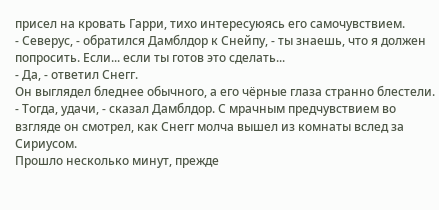присел на кровать Гарри, тихо интересуюясь его самочувствием.
- Северус, - обратился Дамблдор к Снейпу, - ты знаешь, что я должен попросить. Если... если ты готов это сделать...
- Да, - ответил Снегг.
Он выглядел бледнее обычного, а его чёрные глаза странно блестели.
- Тогда, удачи, - сказал Дамблдор. С мрачным предчувствием во взгляде он смотрел, как Снегг молча вышел из комнаты вслед за Сириусом.
Прошло несколько минут, прежде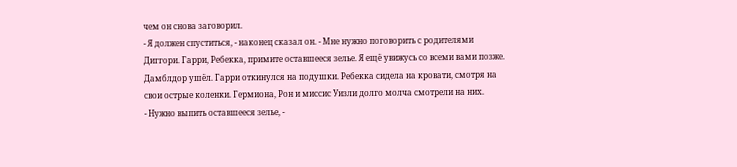чем он снова заговорил.
- Я должен спуститься, - наконец сказал он. - Мне нужно поговорить с родителями Диггори. Гарри, Ребекка, примите оставшееся зелье. Я ещё увижусь со всеми вами позже.
Дамблдор ушёл. Гарри откинулся на подушки. Ребекка сидела на кровати, смотря на свои острые коленки. Гермиона, Рон и миссис Уизли долго молча смотрели на них.
- Нужно выпить оставшееся зелье, -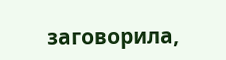заговорила,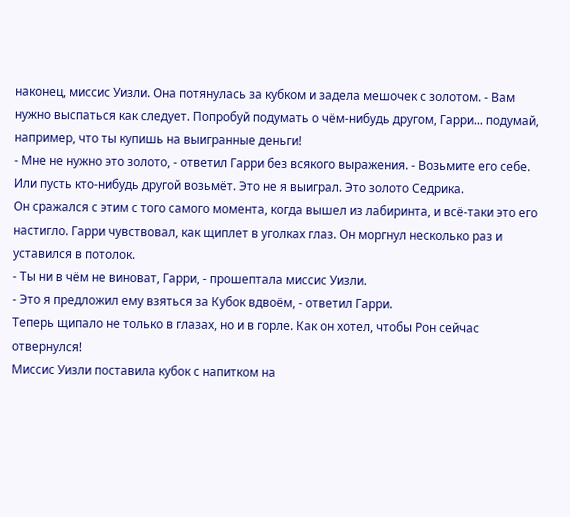наконец, миссис Уизли. Она потянулась за кубком и задела мешочек с золотом. - Вам нужно выспаться как следует. Попробуй подумать о чём-нибудь другом, Гарри... подумай, например, что ты купишь на выигранные деньги!
- Мне не нужно это золото, - ответил Гарри без всякого выражения. - Возьмите его себе. Или пусть кто-нибудь другой возьмёт. Это не я выиграл. Это золото Седрика.
Он сражался с этим с того самого момента, когда вышел из лабиринта, и всё-таки это его настигло. Гарри чувствовал, как щиплет в уголках глаз. Он моргнул несколько раз и уставился в потолок.
- Ты ни в чём не виноват, Гарри, - прошептала миссис Уизли.
- Это я предложил ему взяться за Кубок вдвоём, - ответил Гарри.
Теперь щипало не только в глазах, но и в горле. Как он хотел, чтобы Рон сейчас отвернулся!
Миссис Уизли поставила кубок с напитком на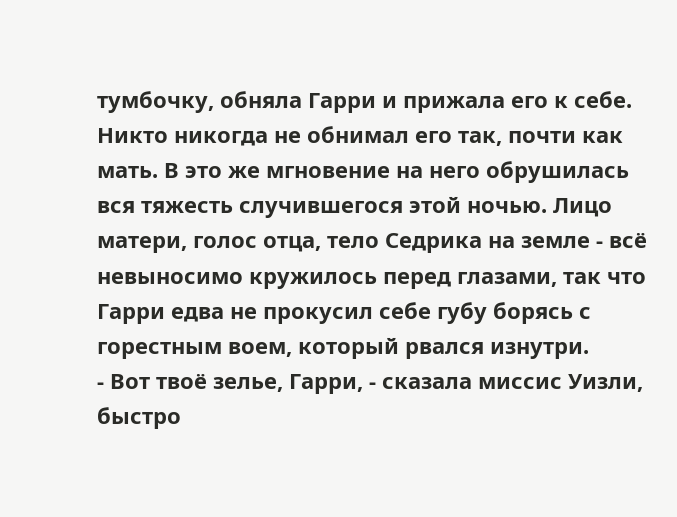тумбочку, обняла Гарри и прижала его к себе. Никто никогда не обнимал его так, почти как мать. В это же мгновение на него обрушилась вся тяжесть случившегося этой ночью. Лицо матери, голос отца, тело Седрика на земле - всё невыносимо кружилось перед глазами, так что Гарри едва не прокусил себе губу борясь с горестным воем, который рвался изнутри.
- Вот твоё зелье, Гарри, - сказала миссис Уизли, быстро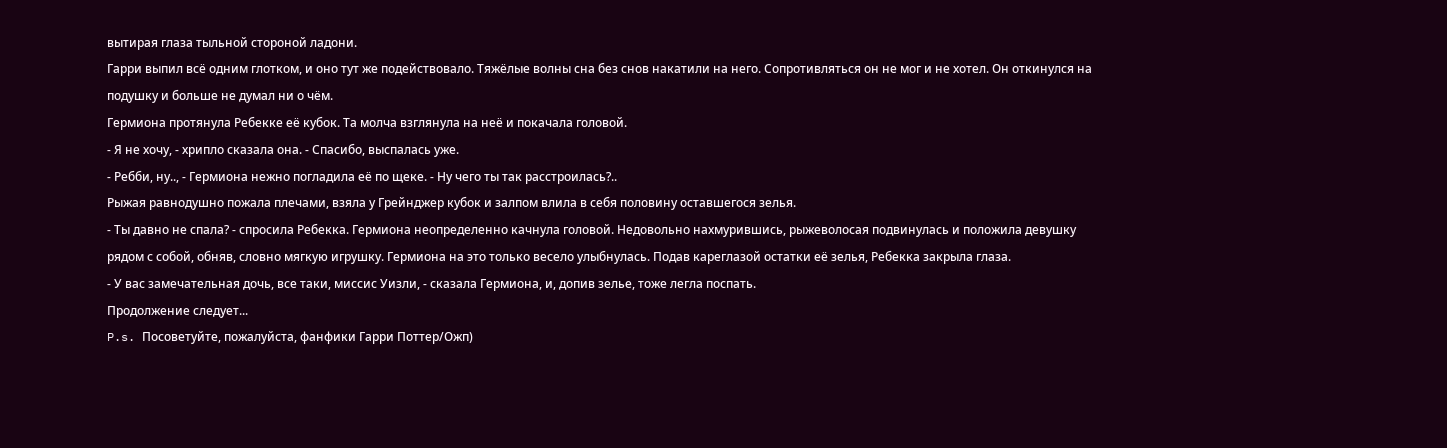вытирая глаза тыльной стороной ладони.
Гарри выпил всё одним глотком, и оно тут же подействовало. Тяжёлые волны сна без снов накатили на него. Сопротивляться он не мог и не хотел. Он откинулся на подушку и больше не думал ни о чём.
Гермиона протянула Ребекке её кубок. Та молча взглянула на неё и покачала головой.
- Я не хочу, - хрипло сказала она. - Спасибо, выспалась уже.
- Ребби, ну.., - Гермиона нежно погладила её по щеке. - Ну чего ты так расстроилась?..
Рыжая равнодушно пожала плечами, взяла у Грейнджер кубок и залпом влила в себя половину оставшегося зелья.
- Ты давно не спала? - спросила Ребекка. Гермиона неопределенно качнула головой. Недовольно нахмурившись, рыжеволосая подвинулась и положила девушку рядом с собой, обняв, словно мягкую игрушку. Гермиона на это только весело улыбнулась. Подав кареглазой остатки её зелья, Ребекка закрыла глаза.
- У вас замечательная дочь, все таки, миссис Уизли, - сказала Гермиона, и, допив зелье, тоже легла поспать.
Продолжение следует...
P.s. Посоветуйте, пожалуйста, фанфики Гарри Поттер/Ожп)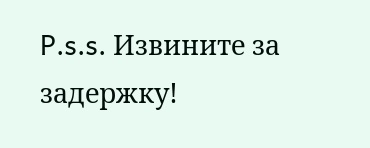P.s.s. Извините за задержку!